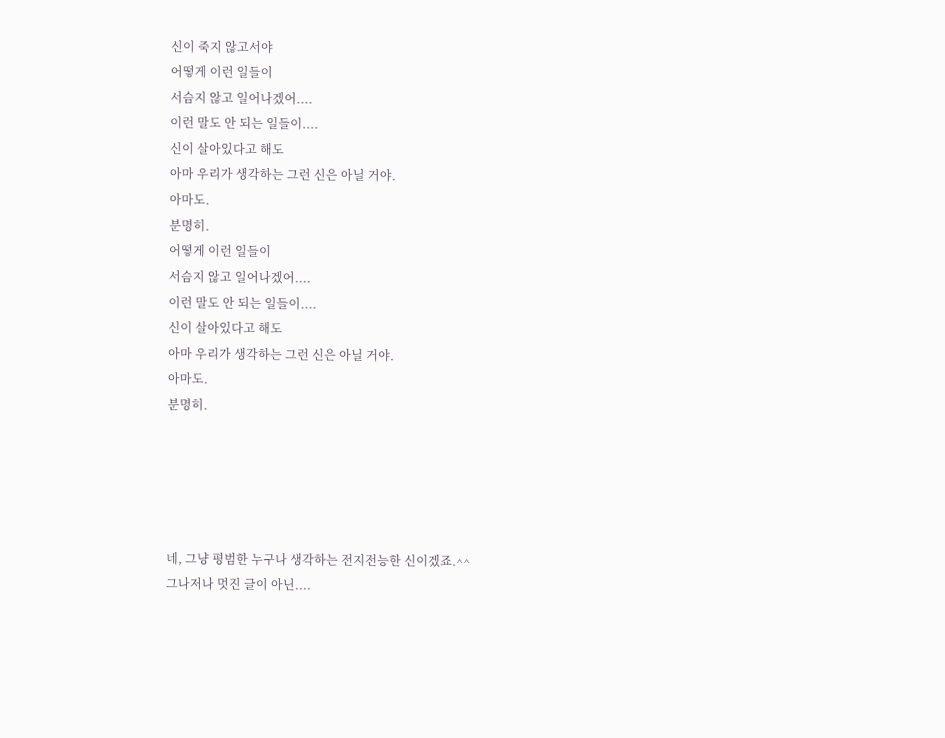신이 죽지 않고서야
어떻게 이런 일들이
서슴지 않고 일어나겠어....
이런 말도 안 되는 일들이....
신이 살아있다고 해도
아마 우리가 생각하는 그런 신은 아닐 거야.
아마도.
분명히.
어떻게 이런 일들이
서슴지 않고 일어나겠어....
이런 말도 안 되는 일들이....
신이 살아있다고 해도
아마 우리가 생각하는 그런 신은 아닐 거야.
아마도.
분명히.





네, 그냥 평범한 누구나 생각하는 전지전능한 신이겠죠.^^
그나저나 멋진 글이 아닌....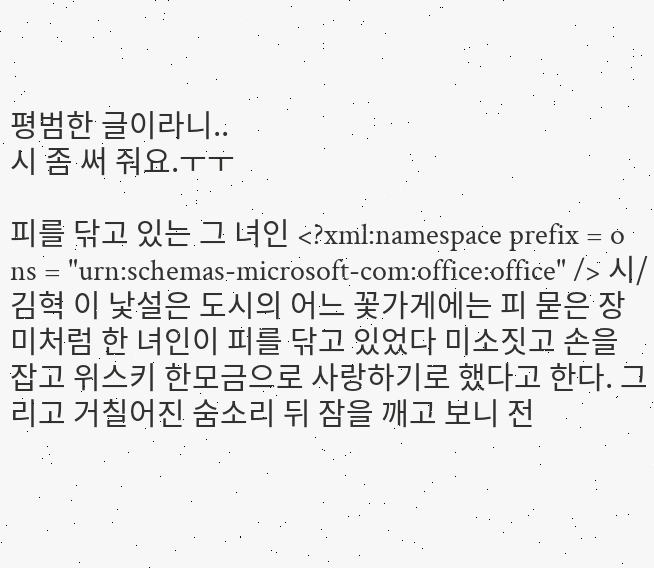평범한 글이라니..
시 좀 써 줘요.ㅜㅜ

피를 닦고 있는 그 녀인 <?xml:namespace prefix = o ns = "urn:schemas-microsoft-com:office:office" /> 시/김혁 이 낯설은 도시의 어느 꽃가게에는 피 묻은 장미처럼 한 녀인이 피를 닦고 있었다 미소짓고 손을 잡고 위스키 한모금으로 사랑하기로 했다고 한다. 그리고 거칠어진 숨소리 뒤 잠을 깨고 보니 전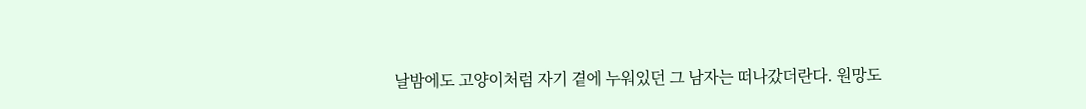날밤에도 고양이처럼 자기 곁에 누워있던 그 남자는 떠나갔더란다. 원망도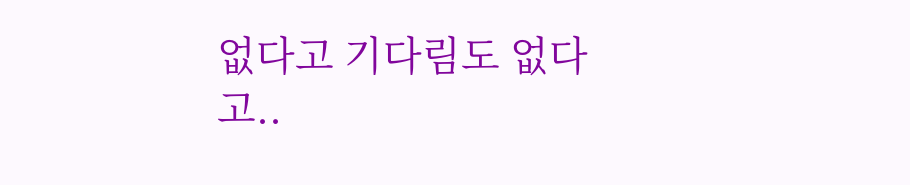없다고 기다림도 없다고..